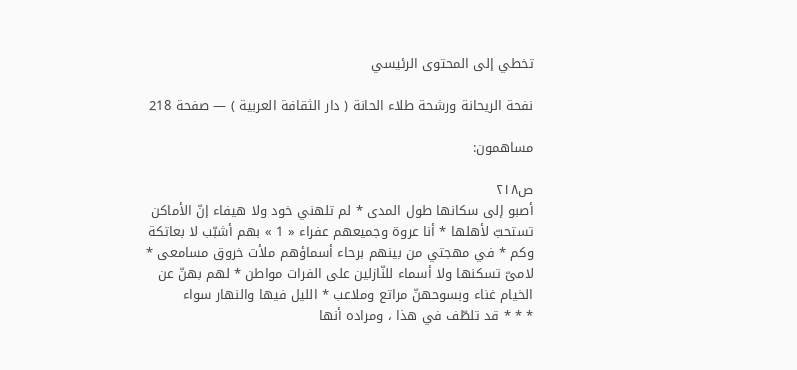تخطي إلى المحتوى الرئيسي

نفحة الريحانة ورشحة طلاء الحانة ( دار الثقافة العربية ) — صفحة 218

مساهمون:

ص٢١٨
أصبو إلى سكانها طول المدى * لم تلهني خود ولا هيفاء إنّ الأماكن تستحبّ لأهلها * أنا عروة وجميعهم عفراء « 1 » بهم أشبّب لا بعاتكة وكم * في مهجتي من بينهم برحاء أسماؤهم ملأت خروق مسامعى * لامىّ تسكنها ولا أسماء للنّازلين على الفرات مواطن * لهم بهنّ عن الخيام غناء وبسوحهنّ مراتع وملاعب * الليل فيها والنهار سواء
* * * قد تلطّف في هذا ، ومراده أنها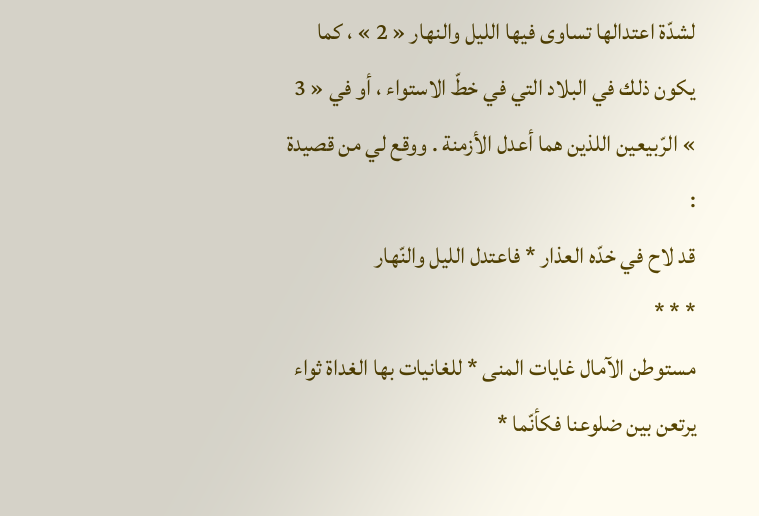لشدّة اعتدالها تساوى فيها الليل والنهار « 2 » ، كما يكون ذلك في البلاد التي في خطّ الاستواء ، أو في « 3 » الرّبيعين اللذين هما أعدل الأزمنة . ووقع لي من قصيدة :
قد لاح في خدّه العذار * فاعتدل الليل والنّهار
* * *
مستوطن الآمال غايات المنى * للغانيات بها الغداة ثواء يرتعن بين ضلوعنا فكأنّما *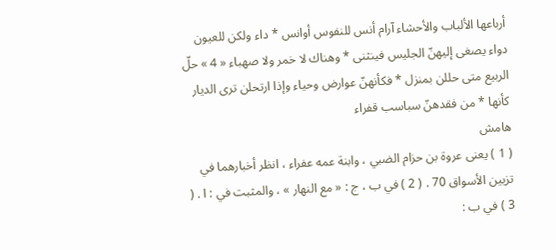أرباعها الألباب والأحشاء آرام أنس للنفوس أوانس * داء ولكن للعيون دواء يصغى إليهنّ الجليس فينثنى * وهناك لا خمر ولا صهباء « 4 » حلّ الربيع متى حللن بمنزل * فكأنهنّ عوارض وحياء وإذا ارتحلن ترى الديار كأنها * من فقدهنّ سباسب قفراء
هامش
( 1 ) يعنى عروة بن حزام الضبي ، وابنة عمه عفراء ، انظر أخبارهما في تزيين الأسواق 70 . ( 2 ) في ب ، ج : « مع النهار » ، والمثبت في : ا . ( 3 ) في ب :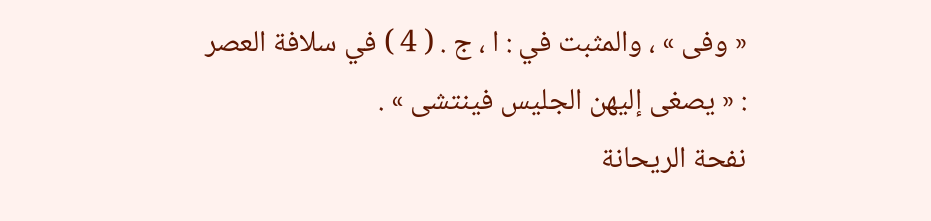« وفى » ، والمثبت في : ا ، ج . ( 4 ) في سلافة العصر : « يصغى إليهن الجليس فينتشى » .
نفحة الريحانة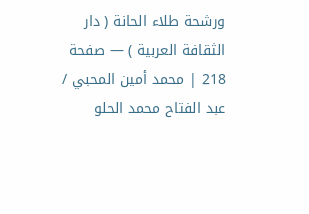ورشحة طلاء الحانة ( دار الثقافة العربية ) — صفحة 218 | محمد أمين المحبي / عبد الفتاح محمد الحلو